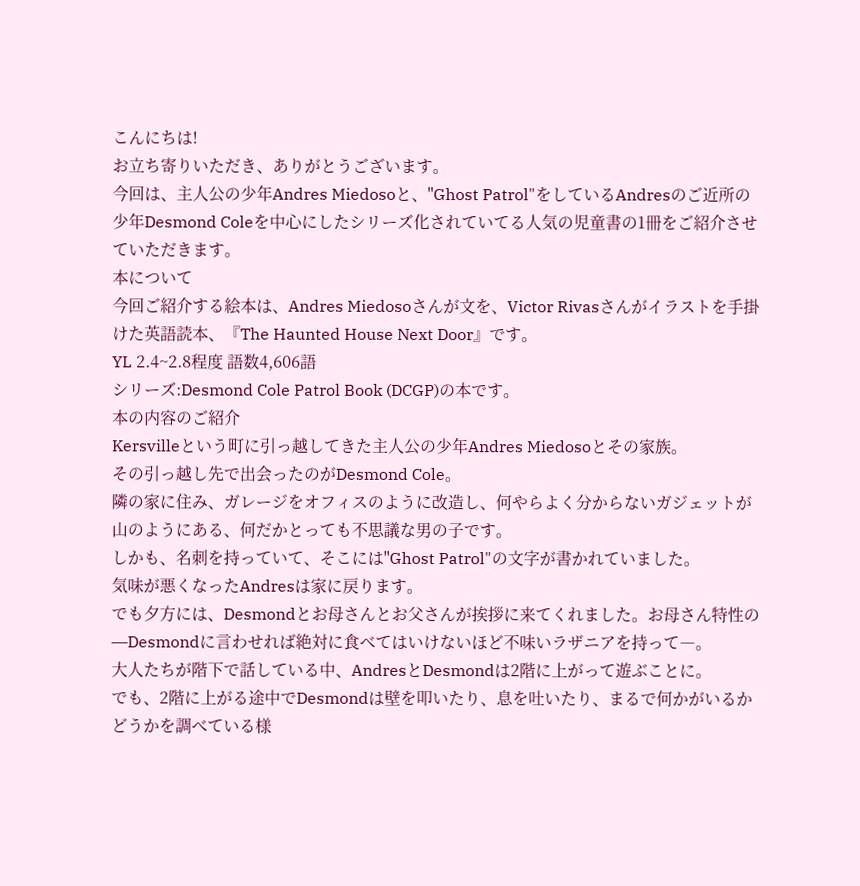こんにちは!
お立ち寄りいただき、ありがとうございます。
今回は、主人公の少年Andres Miedosoと、"Ghost Patrol"をしているAndresのご近所の少年Desmond Coleを中心にしたシリーズ化されていてる人気の児童書の1冊をご紹介させていただきます。
本について
今回ご紹介する絵本は、Andres Miedosoさんが文を、Victor Rivasさんがイラストを手掛けた英語読本、『The Haunted House Next Door』です。
YL 2.4~2.8程度 語数4,606語
シリーズ:Desmond Cole Patrol Book (DCGP)の本です。
本の内容のご紹介
Kersvilleという町に引っ越してきた主人公の少年Andres Miedosoとその家族。
その引っ越し先で出会ったのがDesmond Cole。
隣の家に住み、ガレージをオフィスのように改造し、何やらよく分からないガジェットが山のようにある、何だかとっても不思議な男の子です。
しかも、名刺を持っていて、そこには"Ghost Patrol"の文字が書かれていました。
気味が悪くなったAndresは家に戻ります。
でも夕方には、Desmondとお母さんとお父さんが挨拶に来てくれました。お母さん特性の―Desmondに言わせれば絶対に食べてはいけないほど不味いラザニアを持って―。
大人たちが階下で話している中、AndresとDesmondは2階に上がって遊ぶことに。
でも、2階に上がる途中でDesmondは壁を叩いたり、息を吐いたり、まるで何かがいるかどうかを調べている様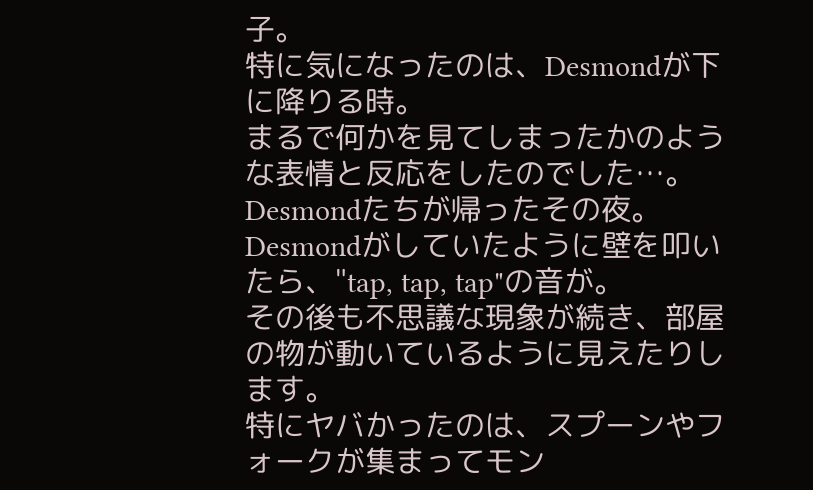子。
特に気になったのは、Desmondが下に降りる時。
まるで何かを見てしまったかのような表情と反応をしたのでした…。
Desmondたちが帰ったその夜。
Desmondがしていたように壁を叩いたら、"tap, tap, tap"の音が。
その後も不思議な現象が続き、部屋の物が動いているように見えたりします。
特にヤバかったのは、スプーンやフォークが集まってモン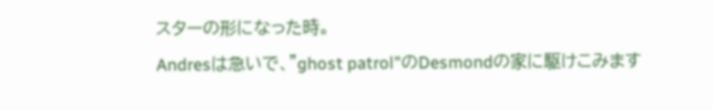スターの形になった時。
Andresは急いで、"ghost patrol"のDesmondの家に駆けこみます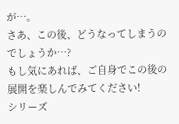が…。
さあ、この後、どうなってしまうのでしょうか…?
もし気にあれば、ご自身でこの後の展開を楽しんでみてください!
シリーズ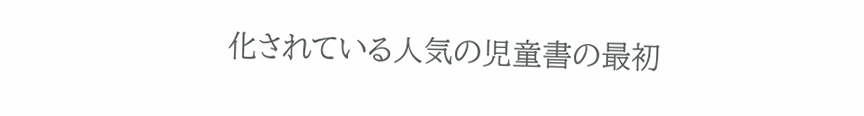化されている人気の児童書の最初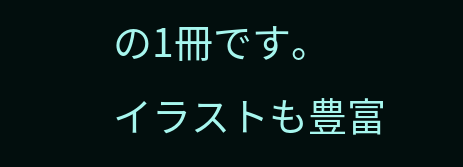の1冊です。
イラストも豊富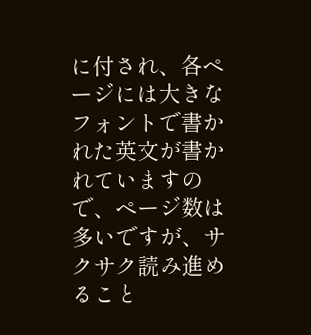に付され、各ページには大きなフォントで書かれた英文が書かれていますので、ページ数は多いですが、サクサク読み進めること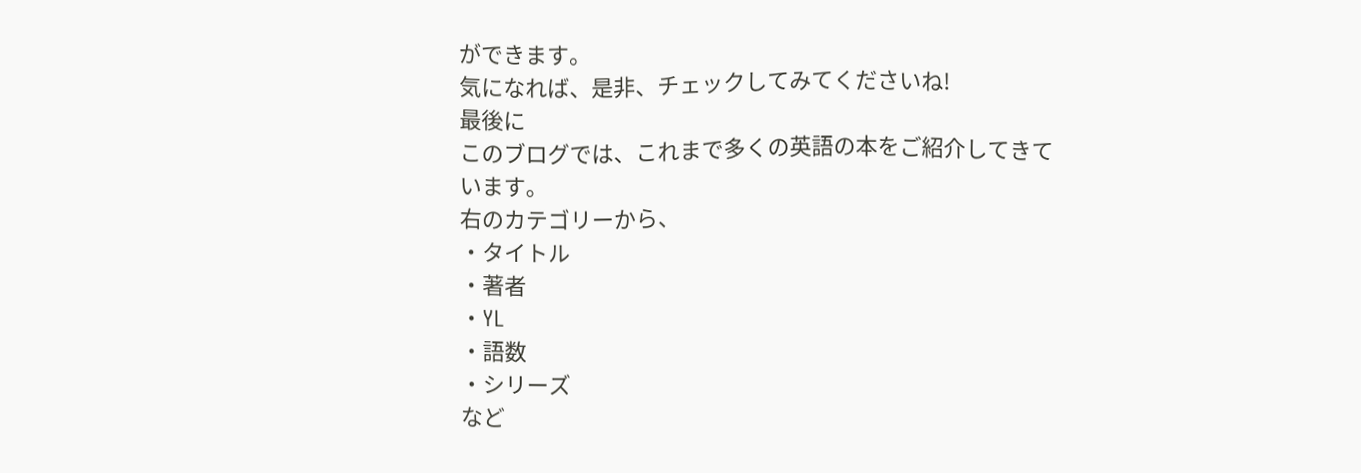ができます。
気になれば、是非、チェックしてみてくださいね!
最後に
このブログでは、これまで多くの英語の本をご紹介してきています。
右のカテゴリーから、
・タイトル
・著者
・YL
・語数
・シリーズ
など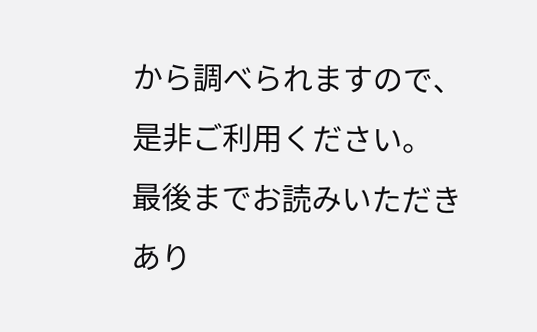から調べられますので、是非ご利用ください。
最後までお読みいただきあり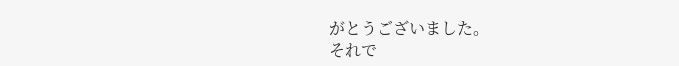がとうございました。
それで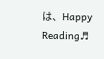は、Happy Reading♬